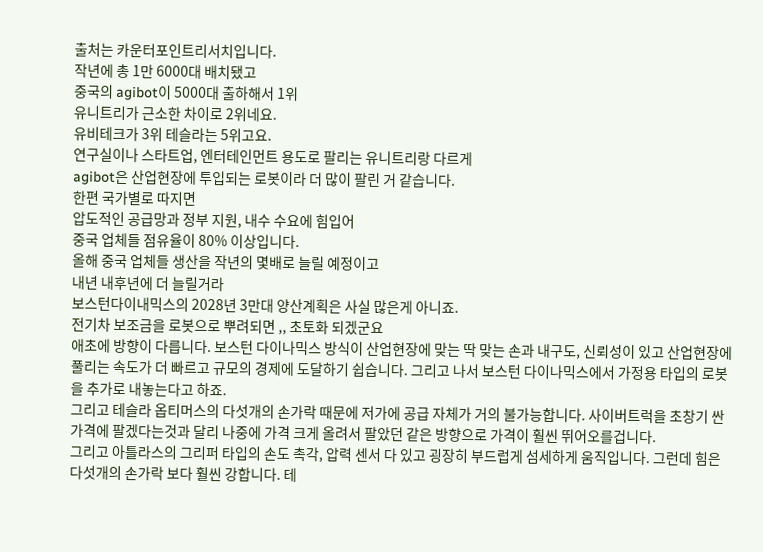출처는 카운터포인트리서치입니다.
작년에 총 1만 6000대 배치됐고
중국의 agibot이 5000대 출하해서 1위
유니트리가 근소한 차이로 2위네요.
유비테크가 3위 테슬라는 5위고요.
연구실이나 스타트업, 엔터테인먼트 용도로 팔리는 유니트리랑 다르게
agibot은 산업현장에 투입되는 로봇이라 더 많이 팔린 거 같습니다.
한편 국가별로 따지면
압도적인 공급망과 정부 지원, 내수 수요에 힘입어
중국 업체들 점유율이 80% 이상입니다.
올해 중국 업체들 생산을 작년의 몇배로 늘릴 예정이고
내년 내후년에 더 늘릴거라
보스턴다이내믹스의 2028년 3만대 양산계획은 사실 많은게 아니죠.
전기차 보조금을 로봇으로 뿌려되면 ,, 초토화 되겠군요
애초에 방향이 다릅니다. 보스턴 다이나믹스 방식이 산업현장에 맞는 딱 맞는 손과 내구도, 신뢰성이 있고 산업현장에 풀리는 속도가 더 빠르고 규모의 경제에 도달하기 쉽습니다. 그리고 나서 보스턴 다이나믹스에서 가정용 타입의 로봇을 추가로 내놓는다고 하죠.
그리고 테슬라 옵티머스의 다섯개의 손가락 때문에 저가에 공급 자체가 거의 불가능합니다. 사이버트럭을 초창기 싼 가격에 팔겠다는것과 달리 나중에 가격 크게 올려서 팔았던 같은 방향으로 가격이 훨씬 뛰어오를겁니다.
그리고 아틀라스의 그리퍼 타입의 손도 촉각, 압력 센서 다 있고 굉장히 부드럽게 섬세하게 움직입니다. 그런데 힘은 다섯개의 손가락 보다 훨씬 강합니다. 테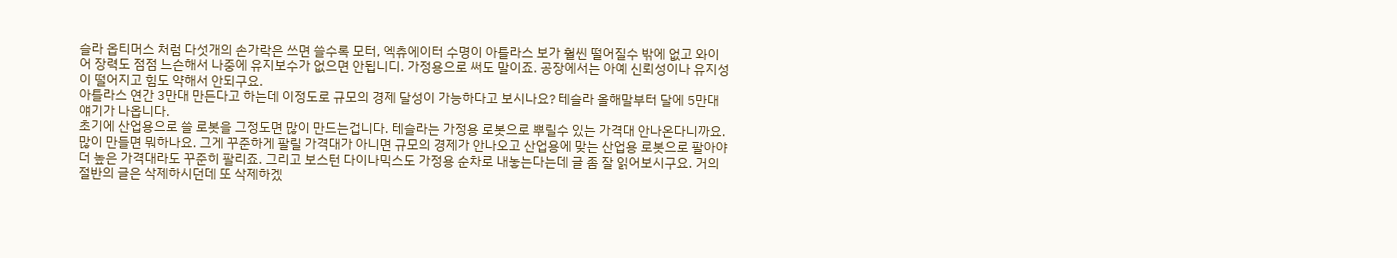슬라 옵티머스 처럼 다섯개의 손가락은 쓰면 쓸수록 모터, 엑츄에이터 수명이 아틀라스 보가 훨씬 떨어질수 밖에 없고 와이어 장력도 점점 느슨해서 나중에 유지보수가 없으면 안됩니디. 가정용으로 써도 말이죠. 공장에서는 아예 신뢰성이나 유지성이 떨어지고 힘도 약해서 안되구요.
아틀라스 연간 3만대 만든다고 하는데 이정도로 규모의 경제 달성이 가능하다고 보시나요? 테슬라 올해말부터 달에 5만대 얘기가 나옵니다.
초기에 산업용으로 쓸 로봇을 그정도면 많이 만드는겁니다. 테슬라는 가정용 로봇으로 뿌릴수 있는 가격대 안나온다니까요. 많이 만들면 뭐하나요. 그게 꾸준하게 팔릴 가격대가 아니면 규모의 경제가 안나오고 산업용에 맞는 산업용 로봇으로 팔아야 더 높은 가격대라도 꾸준히 팔리죠. 그리고 보스턴 다이나믹스도 가정용 순차로 내놓는다는데 글 좀 잘 읽어보시구요. 거의 절반의 글은 삭제하시던데 또 삭제하겠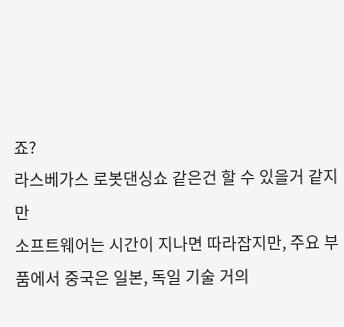죠?
라스베가스 로봇댄싱쇼 같은건 할 수 있을거 같지만
소프트웨어는 시간이 지나면 따라잡지만, 주요 부품에서 중국은 일본, 독일 기술 거의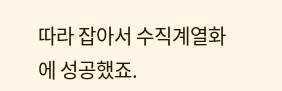따라 잡아서 수직계열화에 성공했죠.